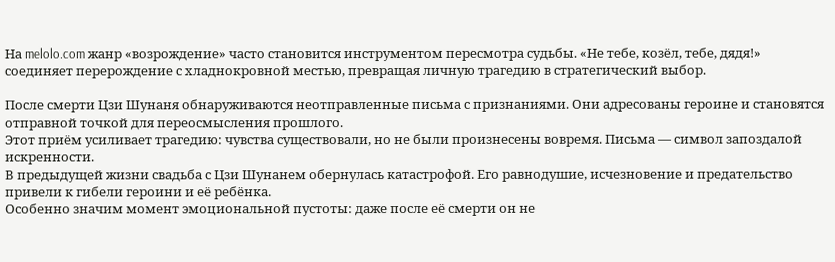На melolo.com жанр «возрождение» часто становится инструментом пересмотра судьбы. «Не тебе, козёл, тебе, дядя!» соединяет перерождение с хладнокровной местью, превращая личную трагедию в стратегический выбор.

После смерти Цзи Шунаня обнаруживаются неотправленные письма с признаниями. Они адресованы героине и становятся отправной точкой для переосмысления прошлого.
Этот приём усиливает трагедию: чувства существовали, но не были произнесены вовремя. Письма — символ запоздалой искренности.
В предыдущей жизни свадьба с Цзи Шунанем обернулась катастрофой. Его равнодушие, исчезновение и предательство привели к гибели героини и её ребёнка.
Особенно значим момент эмоциональной пустоты: даже после её смерти он не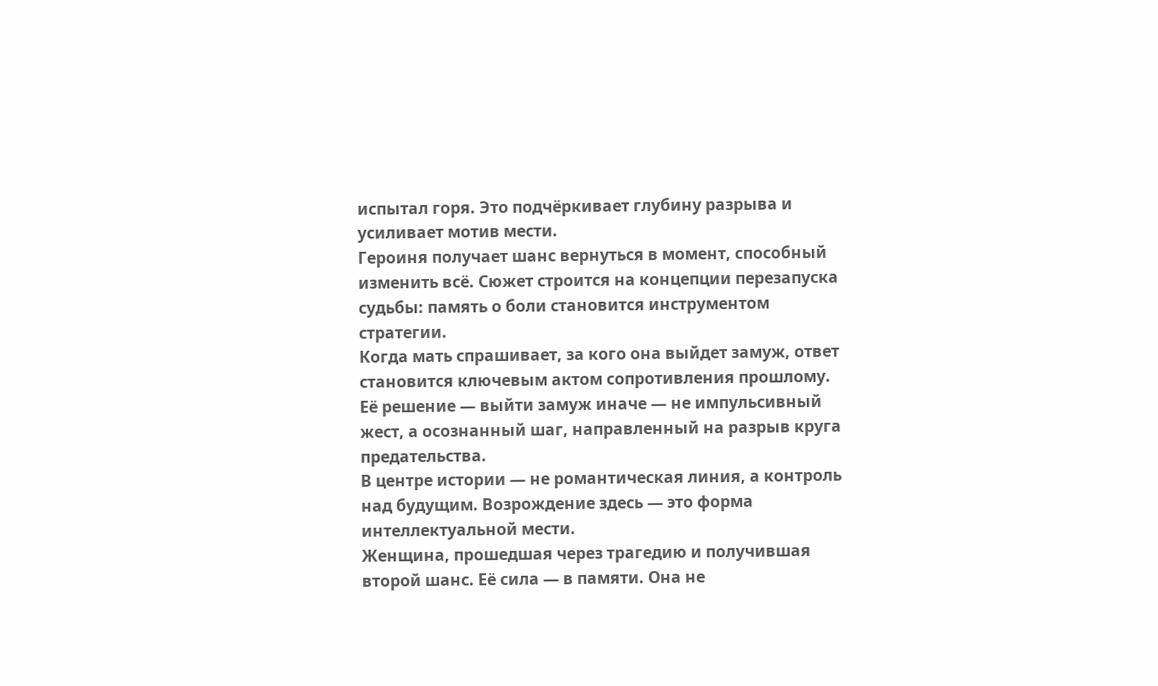испытал горя. Это подчёркивает глубину разрыва и усиливает мотив мести.
Героиня получает шанс вернуться в момент, способный изменить всё. Сюжет строится на концепции перезапуска судьбы: память о боли становится инструментом стратегии.
Когда мать спрашивает, за кого она выйдет замуж, ответ становится ключевым актом сопротивления прошлому.
Её решение — выйти замуж иначе — не импульсивный жест, а осознанный шаг, направленный на разрыв круга предательства.
В центре истории — не романтическая линия, а контроль над будущим. Возрождение здесь — это форма интеллектуальной мести.
Женщина, прошедшая через трагедию и получившая второй шанс. Её сила — в памяти. Она не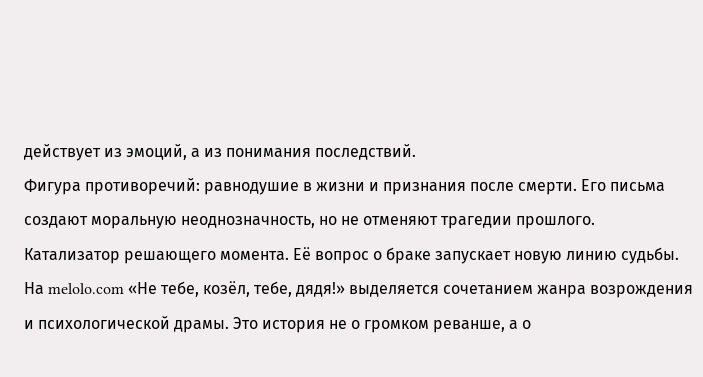действует из эмоций, а из понимания последствий.
Фигура противоречий: равнодушие в жизни и признания после смерти. Его письма создают моральную неоднозначность, но не отменяют трагедии прошлого.
Катализатор решающего момента. Её вопрос о браке запускает новую линию судьбы.
На melolo.com «Не тебе, козёл, тебе, дядя!» выделяется сочетанием жанра возрождения и психологической драмы. Это история не о громком реванше, а о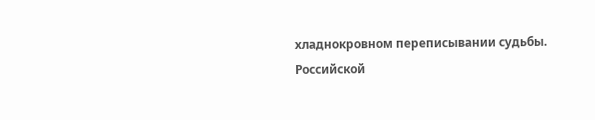хладнокровном переписывании судьбы.
Российской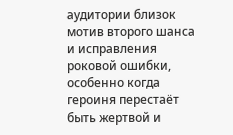аудитории близок мотив второго шанса и исправления роковой ошибки, особенно когда героиня перестаёт быть жертвой и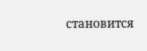становится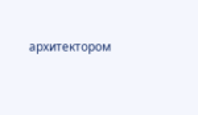архитектором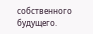собственного будущего.